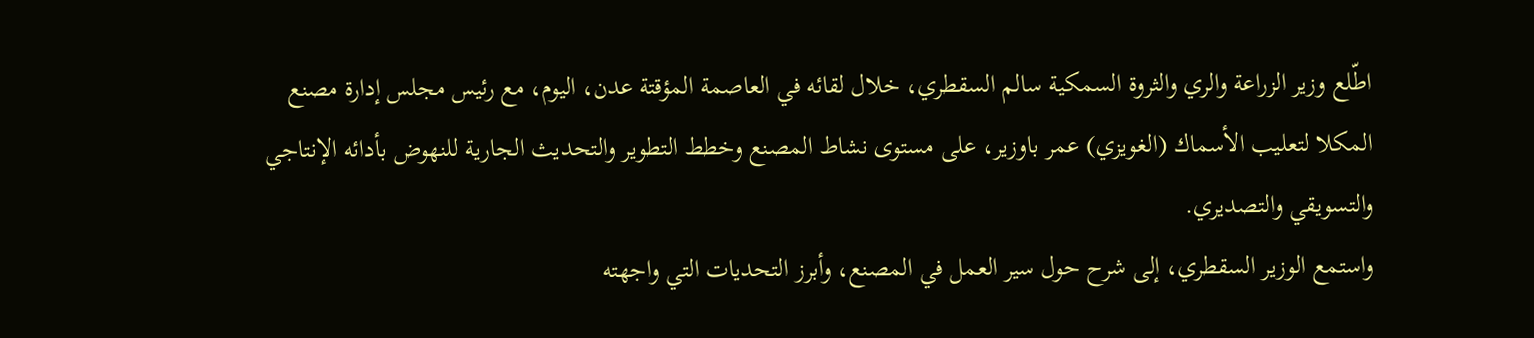اطّلع وزير الزراعة والري والثروة السمكية سالم السقطري، خلال لقائه في العاصمة المؤقتة عدن، اليوم، مع رئيس مجلس إدارة مصنع المكلا لتعليب الأسماك (الغويزي) عمر باوزير، على مستوى نشاط المصنع وخطط التطوير والتحديث الجارية للنهوض بأدائه الإنتاجي والتسويقي والتصديري.
واستمع الوزير السقطري، إلى شرح حول سير العمل في المصنع، وأبرز التحديات التي واجهته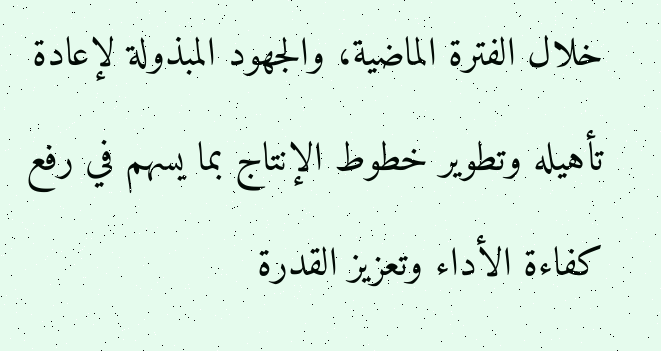خلال الفترة الماضية، والجهود المبذولة لإعادة تأهيله وتطوير خطوط الإنتاج بما يسهم في رفع كفاءة الأداء وتعزيز القدرة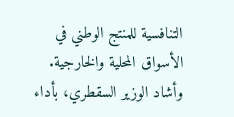التنافسية للمنتج الوطني في الأسواق المحلية والخارجية.
وأشاد الوزير السقطري، بأداء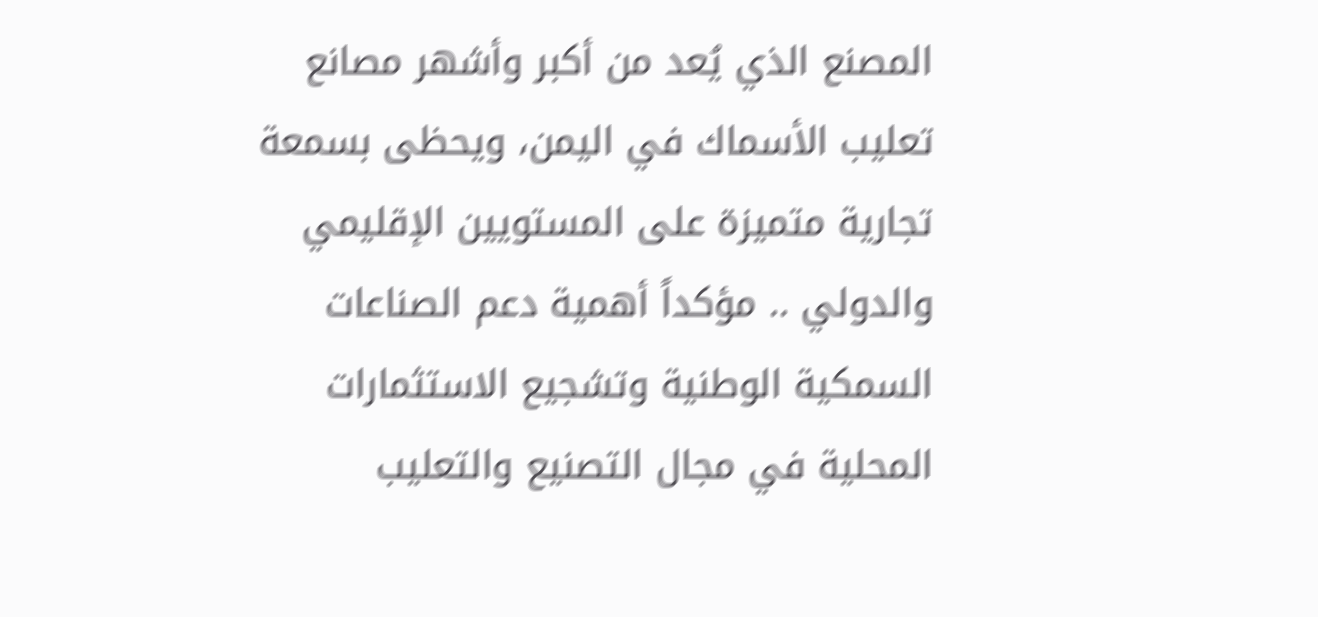المصنع الذي يُعد من أكبر وأشهر مصانع تعليب الأسماك في اليمن، ويحظى بسمعة تجارية متميزة على المستويين الإقليمي والدولي .. مؤكداً أهمية دعم الصناعات السمكية الوطنية وتشجيع الاستثمارات المحلية في مجال التصنيع والتعليب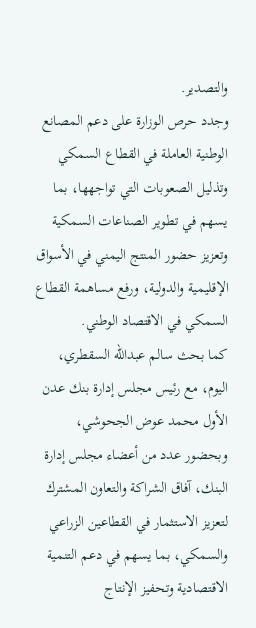والتصدير.
وجدد حرص الوزارة على دعم المصانع الوطنية العاملة في القطاع السمكي وتذليل الصعوبات التي تواجهها، بما يسهم في تطوير الصناعات السمكية وتعزيز حضور المنتج اليمني في الأسواق الإقليمية والدولية، ورفع مساهمة القطاع السمكي في الاقتصاد الوطني.
كما بحث سالم عبدالله السقطري، اليوم، مع رئيس مجلس إدارة بنك عدن الأول محمد عوض الجحوشي، وبحضور عدد من أعضاء مجلس إدارة البنك، آفاق الشراكة والتعاون المشترك لتعزيز الاستثمار في القطاعين الزراعي والسمكي، بما يسهم في دعم التنمية الاقتصادية وتحفيز الإنتاج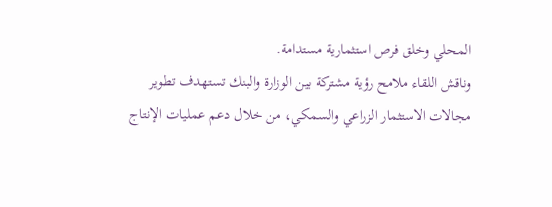المحلي وخلق فرص استثمارية مستدامة.
وناقش اللقاء ملامح رؤية مشتركة بين الوزارة والبنك تستهدف تطوير مجالات الاستثمار الزراعي والسمكي، من خلال دعم عمليات الإنتاج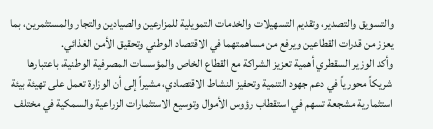والتسويق والتصدير، وتقديم التسهيلات والخدمات التمويلية للمزارعين والصيادين والتجار والمستثمرين، بما يعزز من قدرات القطاعين ويرفع من مساهمتهما في الاقتصاد الوطني وتحقيق الأمن الغذائي.
وأكد الوزير السقطري أهمية تعزيز الشراكة مع القطاع الخاص والمؤسسات المصرفية الوطنية، باعتبارها شريكاً محورياً في دعم جهود التنمية وتحفيز النشاط الاقتصادي، مشيراً إلى أن الوزارة تعمل على تهيئة بيئة استثمارية مشجعة تسهم في استقطاب رؤوس الأموال وتوسيع الاستثمارات الزراعية والسمكية في مختلف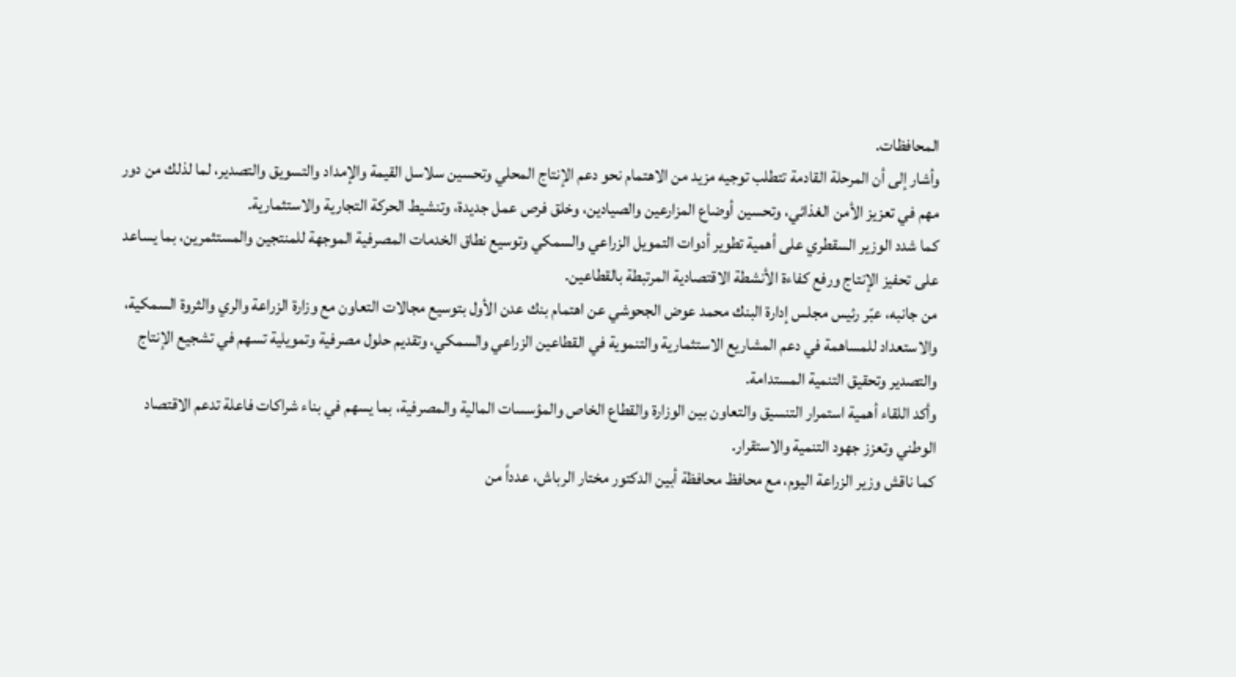المحافظات.
وأشار إلى أن المرحلة القادمة تتطلب توجيه مزيد من الاهتمام نحو دعم الإنتاج المحلي وتحسين سلاسل القيمة والإمداد والتسويق والتصدير، لما لذلك من دور مهم في تعزيز الأمن الغذائي، وتحسين أوضاع المزارعين والصيادين، وخلق فرص عمل جديدة، وتنشيط الحركة التجارية والاستثمارية.
كما شدد الوزير السقطري على أهمية تطوير أدوات التمويل الزراعي والسمكي وتوسيع نطاق الخدمات المصرفية الموجهة للمنتجين والمستثمرين، بما يساعد على تحفيز الإنتاج ورفع كفاءة الأنشطة الاقتصادية المرتبطة بالقطاعين.
من جانبه، عبّر رئيس مجلس إدارة البنك محمد عوض الجحوشي عن اهتمام بنك عدن الأول بتوسيع مجالات التعاون مع وزارة الزراعة والري والثروة السمكية، والاستعداد للمساهمة في دعم المشاريع الاستثمارية والتنموية في القطاعين الزراعي والسمكي، وتقديم حلول مصرفية وتمويلية تسهم في تشجيع الإنتاج والتصدير وتحقيق التنمية المستدامة.
وأكد اللقاء أهمية استمرار التنسيق والتعاون بين الوزارة والقطاع الخاص والمؤسسات المالية والمصرفية، بما يسهم في بناء شراكات فاعلة تدعم الاقتصاد الوطني وتعزز جهود التنمية والاستقرار.
كما ناقش وزير الزراعة اليوم، مع محافظ محافظة أبين الدكتور مختار الرباش، عدداً من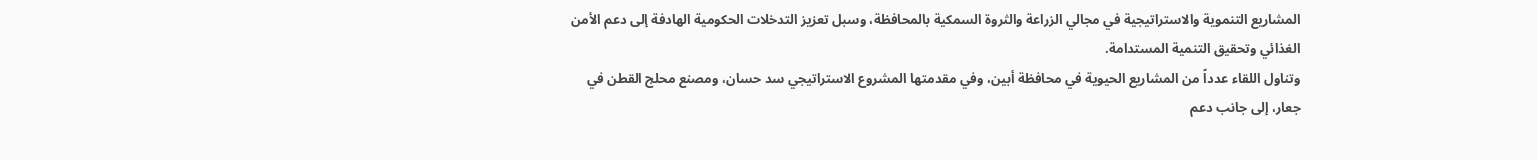المشاريع التنموية والاستراتيجية في مجالي الزراعة والثروة السمكية بالمحافظة، وسبل تعزيز التدخلات الحكومية الهادفة إلى دعم الأمن الغذائي وتحقيق التنمية المستدامة.
وتناول اللقاء عدداً من المشاريع الحيوية في محافظة أبين، وفي مقدمتها المشروع الاستراتيجي سد حسان، ومصنع محلج القطن في جعار، إلى جانب دعم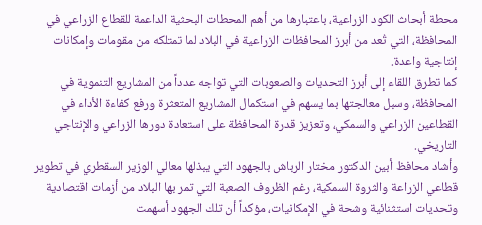محطة أبحاث الكود الزراعية، باعتبارها من أهم المحطات البحثية الداعمة للقطاع الزراعي في المحافظة، التي تُعد من أبرز المحافظات الزراعية في البلاد لما تمتلكه من مقومات وإمكانات إنتاجية واعدة.
كما تطرق اللقاء إلى أبرز التحديات والصعوبات التي تواجه عدداً من المشاريع التنموية في المحافظة، وسبل معالجتها بما يسهم في استكمال المشاريع المتعثرة ورفع كفاءة الأداء في القطاعين الزراعي والسمكي، وتعزيز قدرة المحافظة على استعادة دورها الزراعي والإنتاجي التاريخي.
وأشاد محافظ أبين الدكتور مختار الرباش بالجهود التي يبذلها معالي الوزير السقطري في تطوير قطاعي الزراعة والثروة السمكية، رغم الظروف الصعبة التي تمر بها البلاد من أزمات اقتصادية وتحديات استثنائية وشحة في الإمكانيات، مؤكداً أن تلك الجهود أسهمت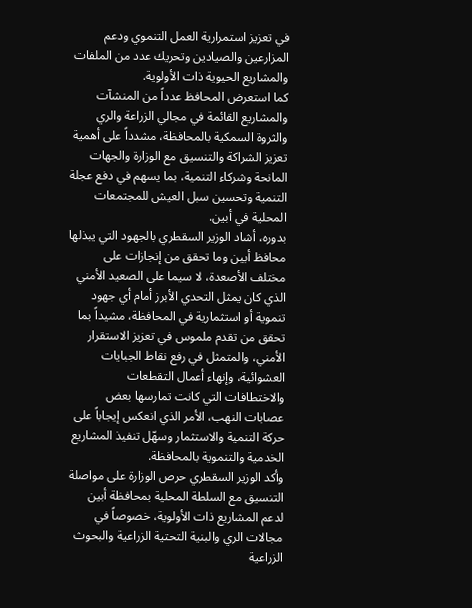في تعزيز استمرارية العمل التنموي ودعم المزارعين والصيادين وتحريك عدد من الملفات والمشاريع الحيوية ذات الأولوية.
كما استعرض المحافظ عدداً من المنشآت والمشاريع القائمة في مجالي الزراعة والري والثروة السمكية بالمحافظة، مشدداً على أهمية تعزيز الشراكة والتنسيق مع الوزارة والجهات المانحة وشركاء التنمية، بما يسهم في دفع عجلة التنمية وتحسين سبل العيش للمجتمعات المحلية في أبين.
بدوره، أشاد الوزير السقطري بالجهود التي يبذلها محافظ أبين وما تحقق من إنجازات على مختلف الأصعدة، لا سيما على الصعيد الأمني الذي كان يمثل التحدي الأبرز أمام أي جهود تنموية أو استثمارية في المحافظة، مشيداً بما تحقق من تقدم ملموس في تعزيز الاستقرار الأمني، والمتمثل في رفع نقاط الجبايات العشوائية، وإنهاء أعمال التقطعات والاختطافات التي كانت تمارسها بعض عصابات النهب، الأمر الذي انعكس إيجاباً على حركة التنمية والاستثمار وسهّل تنفيذ المشاريع الخدمية والتنموية بالمحافظة.
وأكد الوزير السقطري حرص الوزارة على مواصلة التنسيق مع السلطة المحلية بمحافظة أبين لدعم المشاريع ذات الأولوية، خصوصاً في مجالات الري والبنية التحتية الزراعية والبحوث الزراعية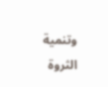وتنمية الثروة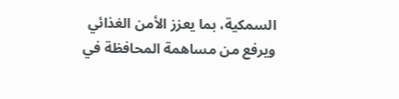السمكية، بما يعزز الأمن الغذائي ويرفع من مساهمة المحافظة في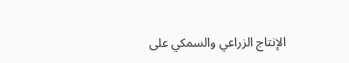الإنتاج الزراعي والسمكي على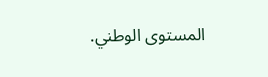المستوى الوطني.